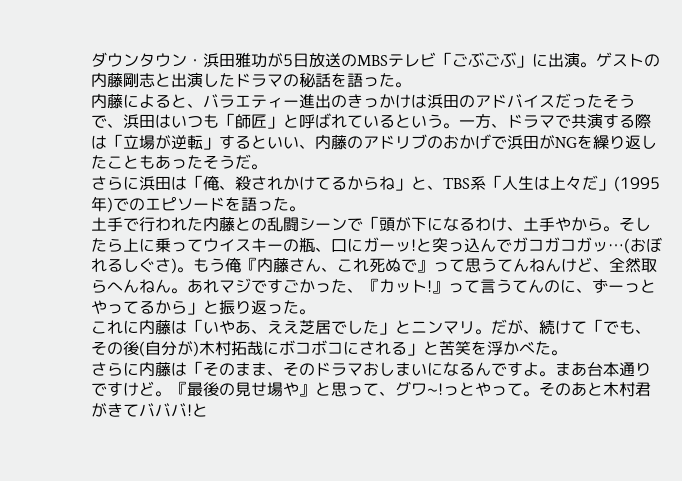ダウンタウン・浜田雅功が5日放送のMBSテレビ「ごぶごぶ」に出演。ゲストの内藤剛志と出演したドラマの秘話を語った。
内藤によると、バラエティー進出のきっかけは浜田のアドバイスだったそうで、浜田はいつも「師匠」と呼ばれているという。一方、ドラマで共演する際は「立場が逆転」するといい、内藤のアドリブのおかげで浜田がNGを繰り返したこともあったそうだ。
さらに浜田は「俺、殺されかけてるからね」と、TBS系「人生は上々だ」(1995年)でのエピソードを語った。
土手で行われた内藤との乱闘シーンで「頭が下になるわけ、土手やから。そしたら上に乗ってウイスキーの瓶、口にガーッ!と突っ込んでガコガコガッ…(おぼれるしぐさ)。もう俺『内藤さん、これ死ぬで』って思うてんねんけど、全然取らへんねん。あれマジですごかった、『カット!』って言うてんのに、ずーっとやってるから」と振り返った。
これに内藤は「いやあ、ええ芝居でした」とニンマリ。だが、続けて「でも、その後(自分が)木村拓哉にボコボコにされる」と苦笑を浮かべた。
さらに内藤は「そのまま、そのドラマおしまいになるんですよ。まあ台本通りですけど。『最後の見せ場や』と思って、グワ~!っとやって。そのあと木村君がきてバババ!と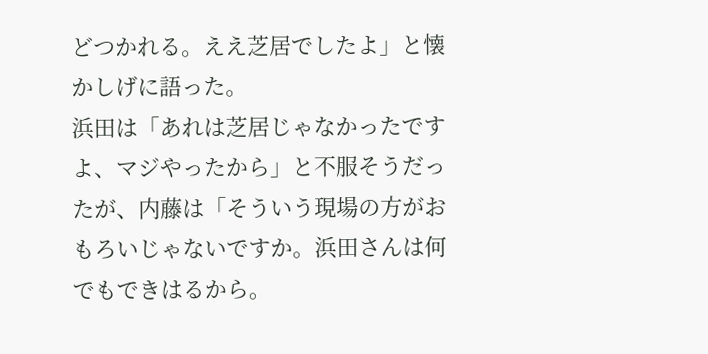どつかれる。ええ芝居でしたよ」と懐かしげに語った。
浜田は「あれは芝居じゃなかったですよ、マジやったから」と不服そうだったが、内藤は「そういう現場の方がおもろいじゃないですか。浜田さんは何でもできはるから。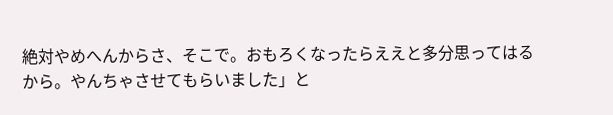絶対やめへんからさ、そこで。おもろくなったらええと多分思ってはるから。やんちゃさせてもらいました」と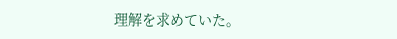理解を求めていた。